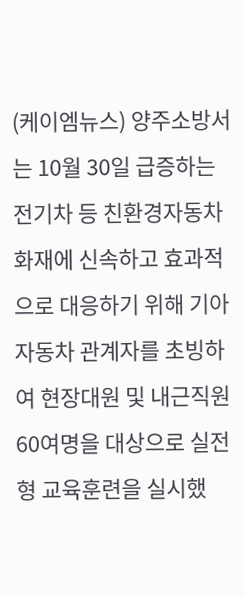(케이엠뉴스) 양주소방서는 10월 30일 급증하는 전기차 등 친환경자동차 화재에 신속하고 효과적으로 대응하기 위해 기아자동차 관계자를 초빙하여 현장대원 및 내근직원 60여명을 대상으로 실전형 교육훈련을 실시했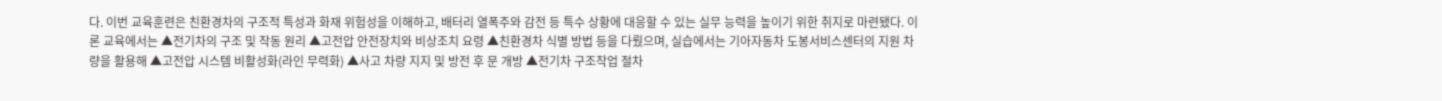다. 이번 교육훈련은 친환경차의 구조적 특성과 화재 위험성을 이해하고, 배터리 열폭주와 감전 등 특수 상황에 대응할 수 있는 실무 능력을 높이기 위한 취지로 마련됐다. 이론 교육에서는 ▲전기차의 구조 및 작동 원리 ▲고전압 안전장치와 비상조치 요령 ▲친환경차 식별 방법 등을 다뤘으며, 실습에서는 기아자동차 도봉서비스센터의 지원 차량을 활용해 ▲고전압 시스템 비활성화(라인 무력화) ▲사고 차량 지지 및 방전 후 문 개방 ▲전기차 구조작업 절차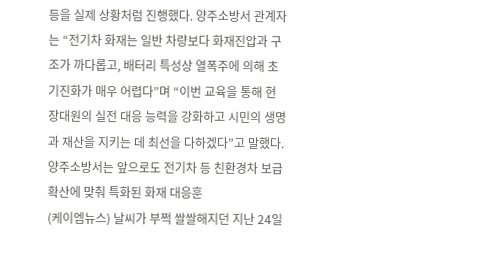등을 실제 상황처럼 진행했다. 양주소방서 관계자는 “전기차 화재는 일반 차량보다 화재진압과 구조가 까다롭고, 배터리 특성상 열폭주에 의해 초기진화가 매우 어렵다”며 “이번 교육을 통해 현장대원의 실전 대응 능력을 강화하고 시민의 생명과 재산을 지키는 데 최선을 다하겠다”고 말했다. 양주소방서는 앞으로도 전기차 등 친환경차 보급 확산에 맞춰 특화된 화재 대응훈
(케이엠뉴스) 날씨가 부쩍 쌀쌀해지던 지난 24일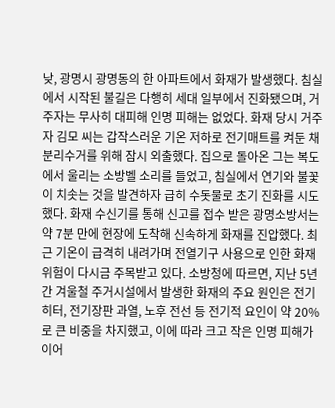낮, 광명시 광명동의 한 아파트에서 화재가 발생했다. 침실에서 시작된 불길은 다행히 세대 일부에서 진화됐으며, 거주자는 무사히 대피해 인명 피해는 없었다. 화재 당시 거주자 김모 씨는 갑작스러운 기온 저하로 전기매트를 켜둔 채 분리수거를 위해 잠시 외출했다. 집으로 돌아온 그는 복도에서 울리는 소방벨 소리를 들었고, 침실에서 연기와 불꽃이 치솟는 것을 발견하자 급히 수돗물로 초기 진화를 시도했다. 화재 수신기를 통해 신고를 접수 받은 광명소방서는 약 7분 만에 현장에 도착해 신속하게 화재를 진압했다. 최근 기온이 급격히 내려가며 전열기구 사용으로 인한 화재 위험이 다시금 주목받고 있다. 소방청에 따르면, 지난 5년간 겨울철 주거시설에서 발생한 화재의 주요 원인은 전기히터, 전기장판 과열, 노후 전선 등 전기적 요인이 약 20%로 큰 비중을 차지했고, 이에 따라 크고 작은 인명 피해가 이어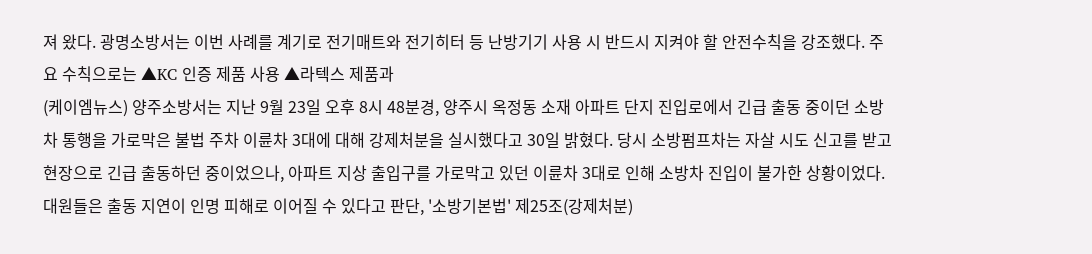져 왔다. 광명소방서는 이번 사례를 계기로 전기매트와 전기히터 등 난방기기 사용 시 반드시 지켜야 할 안전수칙을 강조했다. 주요 수칙으로는 ▲KC 인증 제품 사용 ▲라텍스 제품과
(케이엠뉴스) 양주소방서는 지난 9월 23일 오후 8시 48분경, 양주시 옥정동 소재 아파트 단지 진입로에서 긴급 출동 중이던 소방차 통행을 가로막은 불법 주차 이륜차 3대에 대해 강제처분을 실시했다고 30일 밝혔다. 당시 소방펌프차는 자살 시도 신고를 받고 현장으로 긴급 출동하던 중이었으나, 아파트 지상 출입구를 가로막고 있던 이륜차 3대로 인해 소방차 진입이 불가한 상황이었다. 대원들은 출동 지연이 인명 피해로 이어질 수 있다고 판단, '소방기본법' 제25조(강제처분)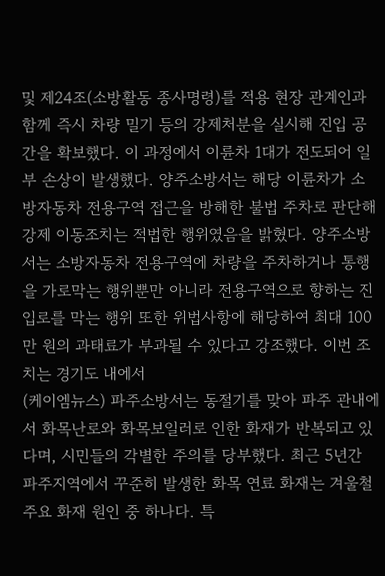및 제24조(소방활동 종사명령)를 적용 현장 관계인과 함께 즉시 차량 밀기 등의 강제처분을 실시해 진입 공간을 확보했다. 이 과정에서 이륜차 1대가 전도되어 일부 손상이 발생했다. 양주소방서는 해당 이륜차가 소방자동차 전용구역 접근을 방해한 불법 주차로 판단해 강제 이동조치는 적법한 행위였음을 밝혔다. 양주소방서는 소방자동차 전용구역에 차량을 주차하거나 통행을 가로막는 행위뿐만 아니라 전용구역으로 향하는 진입로를 막는 행위 또한 위법사항에 해당하여 최대 100만 원의 과태료가 부과될 수 있다고 강조했다. 이번 조치는 경기도 내에서
(케이엠뉴스) 파주소방서는 동절기를 맞아 파주 관내에서 화목난로와 화목보일러로 인한 화재가 반복되고 있다며, 시민들의 각별한 주의를 당부했다. 최근 5년간 파주지역에서 꾸준히 발생한 화목 연료 화재는 겨울철 주요 화재 원인 중 하나다. 특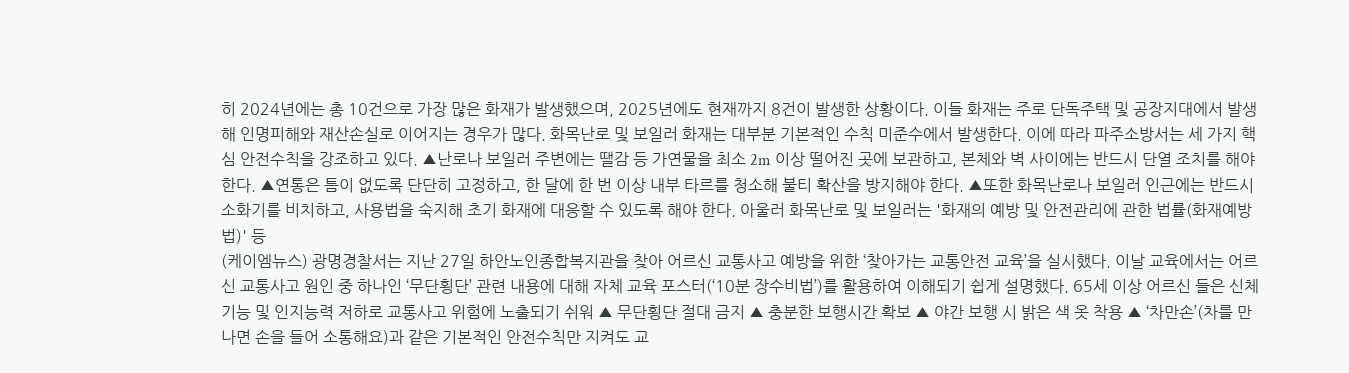히 2024년에는 총 10건으로 가장 많은 화재가 발생했으며, 2025년에도 현재까지 8건이 발생한 상황이다. 이들 화재는 주로 단독주택 및 공장지대에서 발생해 인명피해와 재산손실로 이어지는 경우가 많다. 화목난로 및 보일러 화재는 대부분 기본적인 수칙 미준수에서 발생한다. 이에 따라 파주소방서는 세 가지 핵심 안전수칙을 강조하고 있다. ▲난로나 보일러 주변에는 땔감 등 가연물을 최소 2m 이상 떨어진 곳에 보관하고, 본체와 벽 사이에는 반드시 단열 조치를 해야 한다. ▲연통은 틈이 없도록 단단히 고정하고, 한 달에 한 번 이상 내부 타르를 청소해 불티 확산을 방지해야 한다. ▲또한 화목난로나 보일러 인근에는 반드시 소화기를 비치하고, 사용법을 숙지해 초기 화재에 대응할 수 있도록 해야 한다. 아울러 화목난로 및 보일러는 '화재의 예방 및 안전관리에 관한 법률(화재예방법)' 등
(케이엠뉴스) 광명경찰서는 지난 27일 하안노인종합복지관을 찾아 어르신 교통사고 예방을 위한 ‘찾아가는 교통안전 교육’을 실시했다. 이날 교육에서는 어르신 교통사고 원인 중 하나인 ‘무단횡단’ 관련 내용에 대해 자체 교육 포스터(‘10분 장수비법’)를 활용하여 이해되기 쉽게 설명했다. 65세 이상 어르신 들은 신체기능 및 인지능력 저하로 교통사고 위험에 노출되기 쉬워 ▲ 무단횡단 절대 금지 ▲ 충분한 보행시간 확보 ▲ 야간 보행 시 밝은 색 옷 착용 ▲ ‘차만손’(차를 만나면 손을 들어 소통해요)과 같은 기본적인 안전수칙만 지켜도 교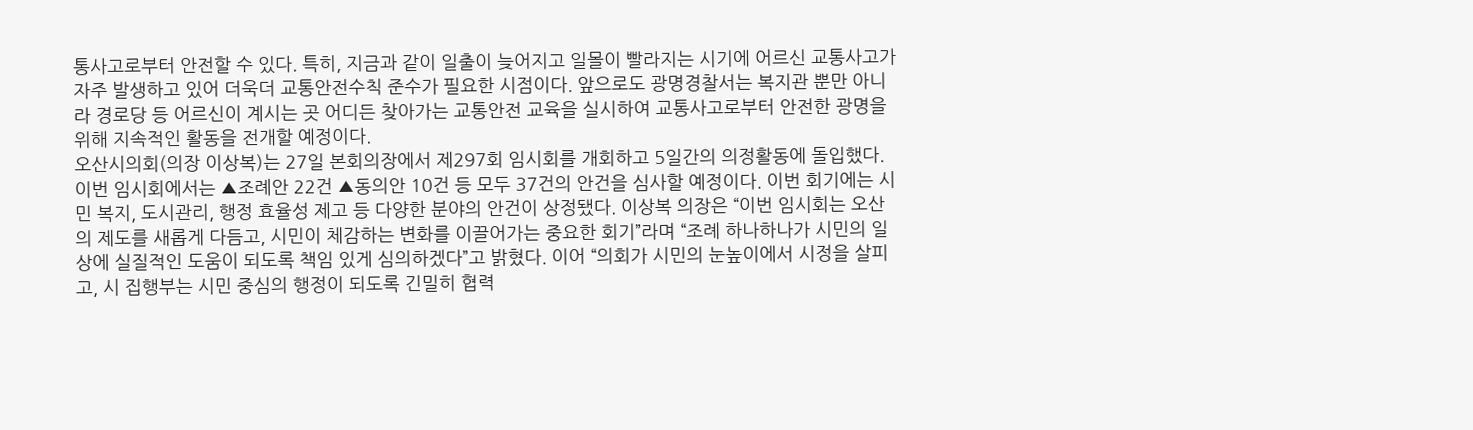통사고로부터 안전할 수 있다. 특히, 지금과 같이 일출이 늦어지고 일몰이 빨라지는 시기에 어르신 교통사고가 자주 발생하고 있어 더욱더 교통안전수칙 준수가 필요한 시점이다. 앞으로도 광명경찰서는 복지관 뿐만 아니라 경로당 등 어르신이 계시는 곳 어디든 찾아가는 교통안전 교육을 실시하여 교통사고로부터 안전한 광명을 위해 지속적인 활동을 전개할 예정이다.
오산시의회(의장 이상복)는 27일 본회의장에서 제297회 임시회를 개회하고 5일간의 의정활동에 돌입했다. 이번 임시회에서는 ▲조례안 22건 ▲동의안 10건 등 모두 37건의 안건을 심사할 예정이다. 이번 회기에는 시민 복지, 도시관리, 행정 효율성 제고 등 다양한 분야의 안건이 상정됐다. 이상복 의장은 “이번 임시회는 오산의 제도를 새롭게 다듬고, 시민이 체감하는 변화를 이끌어가는 중요한 회기”라며 “조례 하나하나가 시민의 일상에 실질적인 도움이 되도록 책임 있게 심의하겠다”고 밝혔다. 이어 “의회가 시민의 눈높이에서 시정을 살피고, 시 집행부는 시민 중심의 행정이 되도록 긴밀히 협력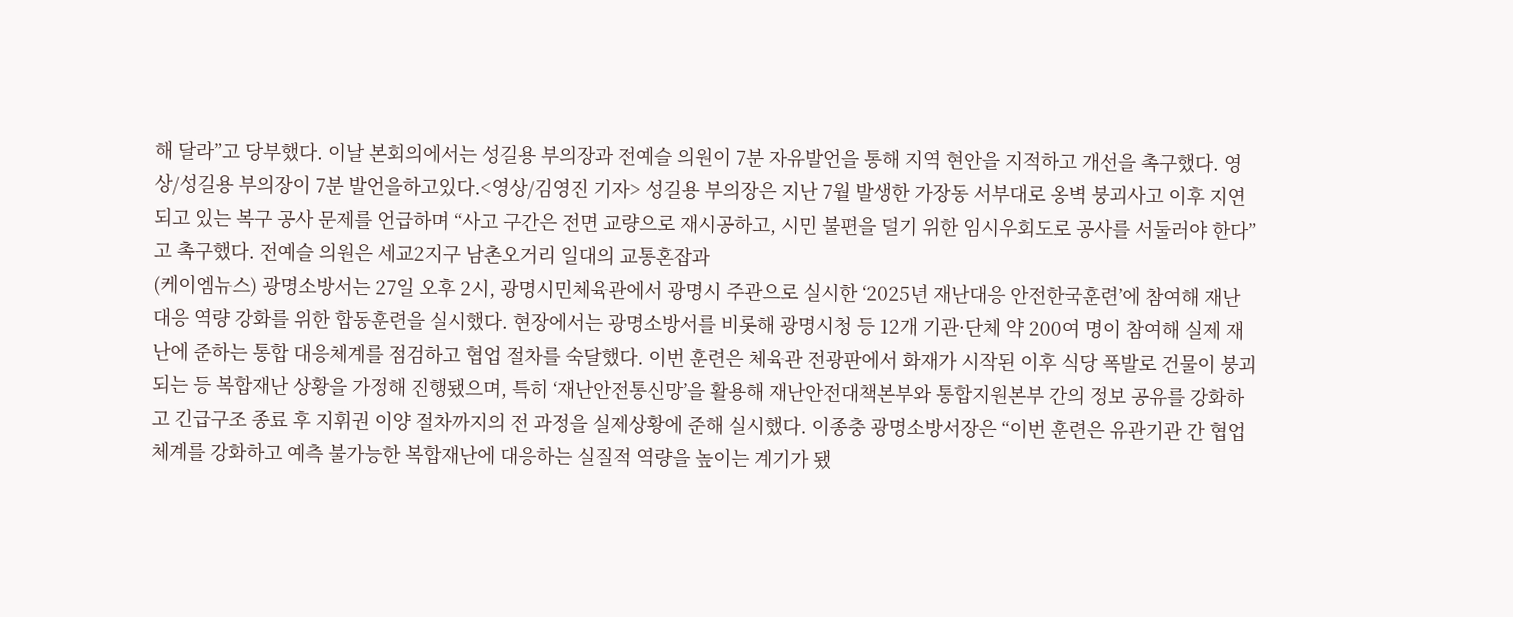해 달라”고 당부했다. 이날 본회의에서는 성길용 부의장과 전예슬 의원이 7분 자유발언을 통해 지역 현안을 지적하고 개선을 촉구했다. 영상/성길용 부의장이 7분 발언을하고있다.<영상/김영진 기자> 성길용 부의장은 지난 7월 발생한 가장동 서부대로 옹벽 붕괴사고 이후 지연되고 있는 복구 공사 문제를 언급하며 “사고 구간은 전면 교량으로 재시공하고, 시민 불편을 덜기 위한 임시우회도로 공사를 서둘러야 한다”고 촉구했다. 전예슬 의원은 세교2지구 남촌오거리 일대의 교통혼잡과
(케이엠뉴스) 광명소방서는 27일 오후 2시, 광명시민체육관에서 광명시 주관으로 실시한 ‘2025년 재난대응 안전한국훈련’에 참여해 재난 대응 역량 강화를 위한 합동훈련을 실시했다. 현장에서는 광명소방서를 비롯해 광명시청 등 12개 기관·단체 약 200여 명이 참여해 실제 재난에 준하는 통합 대응체계를 점검하고 협업 절차를 숙달했다. 이번 훈련은 체육관 전광판에서 화재가 시작된 이후 식당 폭발로 건물이 붕괴되는 등 복합재난 상황을 가정해 진행됐으며, 특히 ‘재난안전통신망’을 활용해 재난안전대책본부와 통합지원본부 간의 정보 공유를 강화하고 긴급구조 종료 후 지휘권 이양 절차까지의 전 과정을 실제상황에 준해 실시했다. 이종충 광명소방서장은 “이번 훈련은 유관기관 간 협업체계를 강화하고 예측 불가능한 복합재난에 대응하는 실질적 역량을 높이는 계기가 됐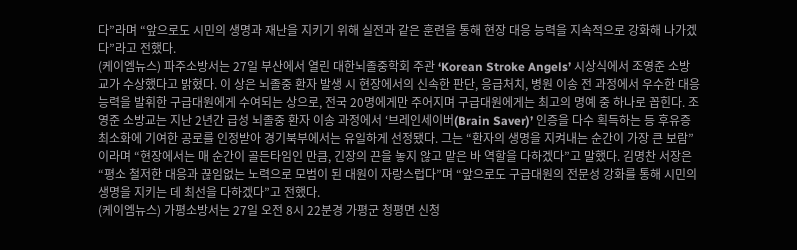다”라며 “앞으로도 시민의 생명과 재난을 지키기 위해 실전과 같은 훈련을 통해 현장 대응 능력을 지속적으로 강화해 나가겠다”라고 전했다.
(케이엠뉴스) 파주소방서는 27일 부산에서 열린 대한뇌졸중학회 주관 ‘Korean Stroke Angels’ 시상식에서 조영준 소방교가 수상했다고 밝혔다. 이 상은 뇌졸중 환자 발생 시 현장에서의 신속한 판단, 응급처치, 병원 이송 전 과정에서 우수한 대응 능력을 발휘한 구급대원에게 수여되는 상으로, 전국 20명에게만 주어지며 구급대원에게는 최고의 명예 중 하나로 꼽힌다. 조영준 소방교는 지난 2년간 급성 뇌졸중 환자 이송 과정에서 ‘브레인세이버(Brain Saver)’ 인증을 다수 획득하는 등 후유증 최소화에 기여한 공로를 인정받아 경기북부에서는 유일하게 선정됐다. 그는 “환자의 생명을 지켜내는 순간이 가장 큰 보람”이라며 “현장에서는 매 순간이 골든타임인 만큼, 긴장의 끈을 놓지 않고 맡은 바 역할을 다하겠다”고 말했다. 김명찬 서장은 “평소 철저한 대응과 끊임없는 노력으로 모범이 된 대원이 자랑스럽다”며 “앞으로도 구급대원의 전문성 강화를 통해 시민의 생명을 지키는 데 최선을 다하겠다”고 전했다.
(케이엠뉴스) 가평소방서는 27일 오전 8시 22분경 가평군 청평면 신청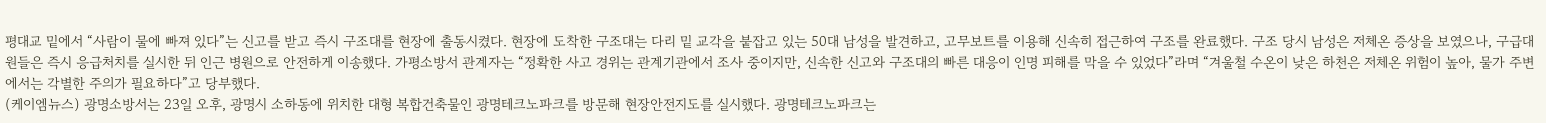평대교 밑에서 “사람이 물에 빠져 있다”는 신고를 받고 즉시 구조대를 현장에 출동시켰다. 현장에 도착한 구조대는 다리 밑 교각을 붙잡고 있는 50대 남성을 발견하고, 고무보트를 이용해 신속히 접근하여 구조를 완료했다. 구조 당시 남성은 저체온 증상을 보였으나, 구급대원들은 즉시 응급처치를 실시한 뒤 인근 병원으로 안전하게 이송했다. 가평소방서 관계자는 “정확한 사고 경위는 관계기관에서 조사 중이지만, 신속한 신고와 구조대의 빠른 대응이 인명 피해를 막을 수 있었다”라며 “겨울철 수온이 낮은 하천은 저체온 위험이 높아, 물가 주변에서는 각별한 주의가 필요하다”고 당부했다.
(케이엠뉴스) 광명소방서는 23일 오후, 광명시 소하동에 위치한 대형 복합건축물인 광명테크노파크를 방문해 현장안전지도를 실시했다. 광명테크노파크는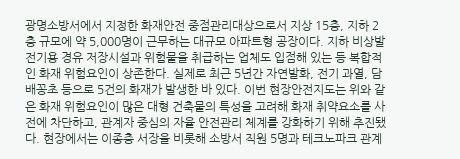광명소방서에서 지정한 화재안전 중점관리대상으로서 지상 15층, 지하 2층 규모에 약 5,000명이 근무하는 대규모 아파트형 공장이다. 지하 비상발전기용 경유 저장시설과 위험물을 취급하는 업체도 입점해 있는 등 복합적인 화재 위험요인이 상존한다. 실제로 최근 5년간 자연발화, 전기 과열, 담배꽁초 등으로 5건의 화재가 발생한 바 있다. 이번 현장안전지도는 위와 같은 화재 위험요인이 많은 대형 건축물의 특성을 고려해 화재 취약요소를 사전에 차단하고, 관계자 중심의 자율 안전관리 체계를 강화하기 위해 추진됐다. 현장에서는 이종충 서장을 비롯해 소방서 직원 5명과 테크노파크 관계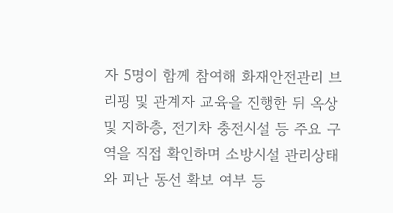자 5명이 함께 참여해 화재안전관리 브리핑 및 관계자 교육을 진행한 뒤 옥상 및 지하층, 전기차 충전시설 등 주요 구역을 직접 확인하며 소방시설 관리상태와 피난 동선 확보 여부 등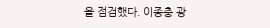을 점검했다. 이종충 광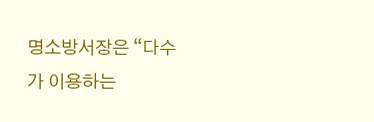명소방서장은 “다수가 이용하는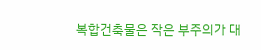복합건축물은 작은 부주의가 대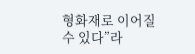형화재로 이어질 수 있다”라